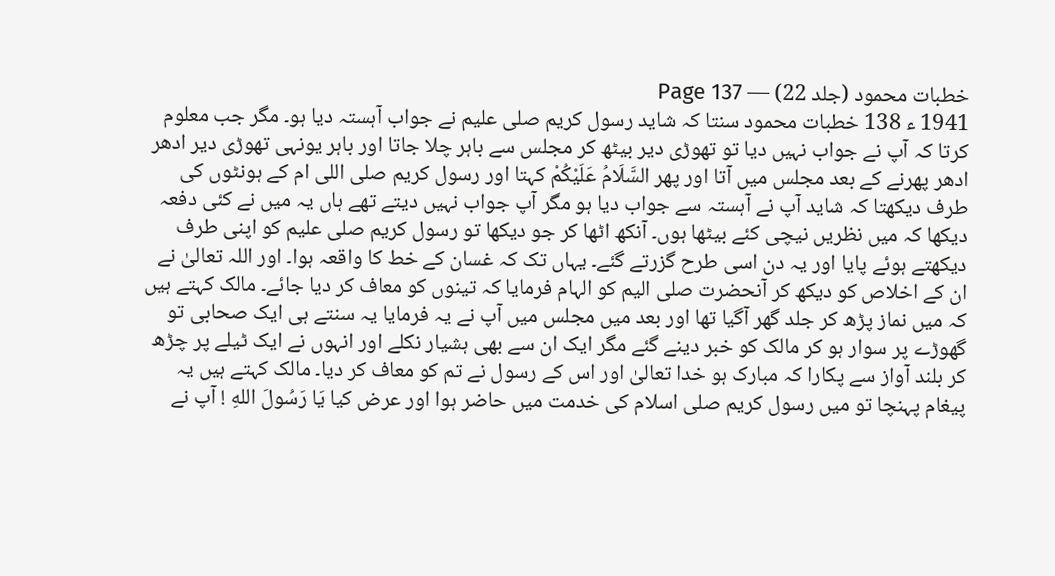خطبات محمود (جلد 22) — Page 137
1941 ء 138 خطبات محمود سنتا کہ شاید رسول کریم صلی علیم نے جواب آہستہ دیا ہو۔ مگر جب معلوم کرتا کہ آپ نے جواب نہیں دیا تو تھوڑی دیر بیٹھ کر مجلس سے باہر چلا جاتا اور باہر یونہی تھوڑی دیر ادھر ادھر پھرنے کے بعد مجلس میں آتا اور پھر السَّلَامُ عَلَيْكُمْ کہتا اور رسول کریم صلی اللی ام کے ہونٹوں کی طرف دیکھتا کہ شاید آپ نے آہستہ سے جواب دیا ہو مگر آپ جواب نہیں دیتے تھے ہاں یہ میں نے کئی دفعہ دیکھا کہ میں نظریں نیچی کئے بیٹھا ہوں۔ آنکھ اٹھا کر جو دیکھا تو رسول کریم صلی علیم کو اپنی طرف دیکھتے ہوئے پایا اور یہ دن اسی طرح گزرتے گئے۔ یہاں تک کہ غسان کے خط کا واقعہ ہوا۔ اور اللہ تعالیٰ نے ان کے اخلاص کو دیکھ کر آنحضرت صلی الیم کو الہام فرمایا کہ تینوں کو معاف کر دیا جائے۔ مالک کہتے ہیں کہ میں نماز پڑھ کر جلد گھر آگیا تھا اور بعد میں مجلس میں آپ نے یہ فرمایا یہ سنتے ہی ایک صحابی تو گھوڑے پر سوار ہو کر مالک کو خبر دینے گئے مگر ایک ان سے بھی ہشیار نکلے اور انہوں نے ایک ٹیلے پر چڑھ کر بلند آواز سے پکارا کہ مبارک ہو خدا تعالیٰ اور اس کے رسول نے تم کو معاف کر دیا۔ مالک کہتے ہیں یہ پیغام پہنچا تو میں رسول کریم صلی اسلام کی خدمت میں حاضر ہوا اور عرض کیا يَا رَسُولَ اللهِ ! آپ نے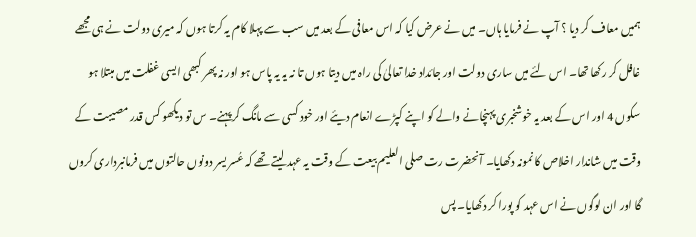ہمیں معاف کر دیا ؟ آپ نے فرمایا ہاں۔ میں نے عرض کیا کہ اس معافی کے بعد میں سب سے پہلا کام یہ کرتا ہوں کہ میری دولت نے ہی مجھے غافل کر رکھا تھا۔ اس لئے میں ساری دولت اور جائداد خدا تعالیٰ کی راہ میں دیتا ہوں تا نہ یہ یہ پاس ہو اور نہ پھر کبھی ایسی غفلت میں مبتلا ہو سکوں 4 اور اس کے بعد یہ خوشخبری پہنچانے والے کو اپنے کپڑے انعام دیئے اور خود کسی سے مانگ کر پہنے۔ س تو دیکھو کس قدر مصیبت کے وقت میں شاندار اخلاص کا نمونہ دکھایا۔ آنحضرت رت صلی العلیم بیعت کے وقت یہ عہد لیتے تھے کہ عُسر یسر دونوں حالتوں میں فرمانبرداری کروں گا اور ان لوگوں نے اس عہد کو پورا کر دکھایا۔ پس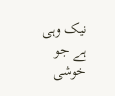نیک وہی ہے جو خوشی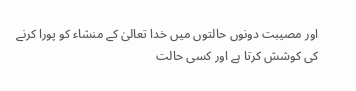اور مصیبت دونوں حالتوں میں خدا تعالیٰ کے منشاء کو پورا کرنے کی کوشش کرتا ہے اور کسی حالت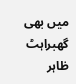میں بھی گھبراہٹ ظاہر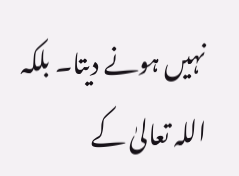نہیں ہونے دیتا۔ بلکہ اللہ تعالیٰ کے